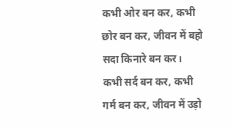कभी ओर बन कर, कभी छोर बन कर, जीवन में बहो सदा किनारे बन कर। कभी सर्द बन कर, कभी गर्म बन कर, जीवन में उड़ो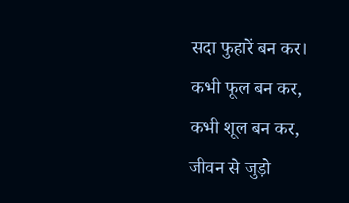सदा फुहारें बन कर। कभी फूल बन कर, कभी शूल बन कर, जीवन से जुड़ो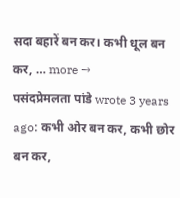सदा बहारें बन कर। कभी धूल बन कर, … more →
पसंदप्रेमलता पांडे wrote 3 years ago: कभी ओर बन कर, कभी छोर बन कर,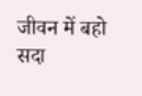जीवन में बहो सदा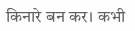किनारे बन कर। कभी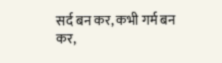सर्द बन कर, कभी गर्म बन कर,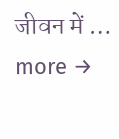जीवन में … more →